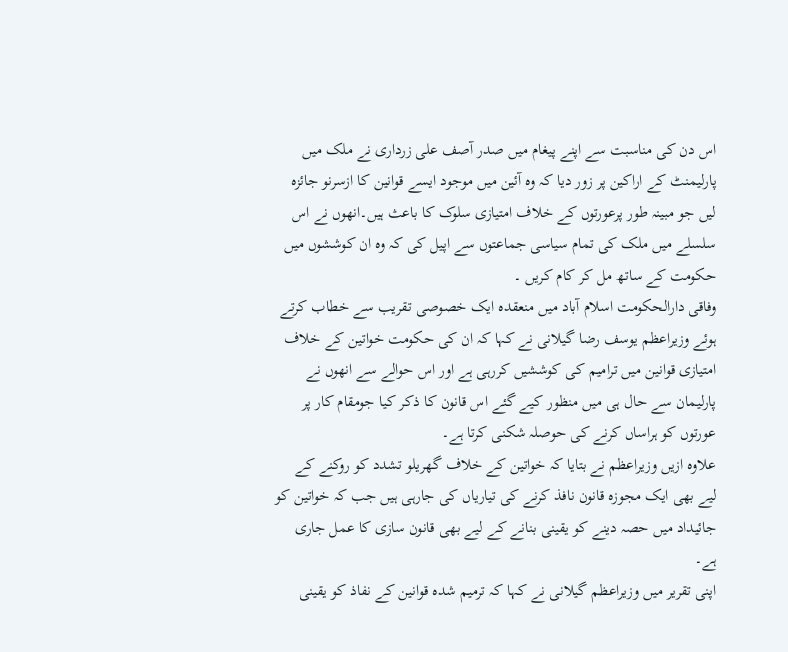اس دن کی مناسبت سے اپنے پیغام میں صدر آصف علی زرداری نے ملک میں پارلیمنٹ کے اراکین پر زور دیا کہ وہ آئین میں موجود ایسے قوانین کا ازسرنو جائزہ لیں جو مبینہ طور پرعورتوں کے خلاف امتیازی سلوک کا باعث ہیں۔انھوں نے اس سلسلے میں ملک کی تمام سیاسی جماعتوں سے اپیل کی کہ وہ ان کوششوں میں حکومت کے ساتھ مل کر کام کریں ۔
وفاقی دارالحکومت اسلام آباد میں منعقدہ ایک خصوصی تقریب سے خطاب کرتے ہوئے وزیراعظم یوسف رضا گیلانی نے کہا کہ ان کی حکومت خواتین کے خلاف امتیازی قوانین میں ترامیم کی کوششیں کررہی ہے اور اس حوالے سے انھوں نے پارلیمان سے حال ہی میں منظور کیے گئے اس قانون کا ذکر کیا جومقام کار پر عورتوں کو ہراساں کرنے کی حوصلہ شکنی کرتا ہے۔
علاوہ ازیں وزیراعظم نے بتایا کہ خواتین کے خلاف گھریلو تشدد کو روکنے کے لیے بھی ایک مجوزہ قانون نافذ کرنے کی تیاریاں کی جارہی ہیں جب کہ خواتین کو جائیداد میں حصہ دینے کو یقینی بنانے کے لیے بھی قانون سازی کا عمل جاری ہے۔
اپنی تقریر میں وزیراعظم گیلانی نے کہا کہ ترمیم شدہ قوانین کے نفاذ کو یقینی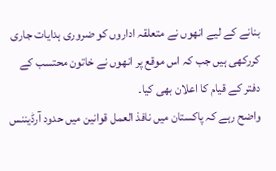بنانے کے لیے انھوں نے متعلقہ اداروں کو ضروری ہدایات جاری کررکھی ہیں جب کہ اس موقع پر انھوں نے خاتون محتسب کے دفتر کے قیام کا اعلان بھی کیا۔
واضح رہے کہ پاکستان میں نافذ العمل قوانین میں حدود آرڈیننس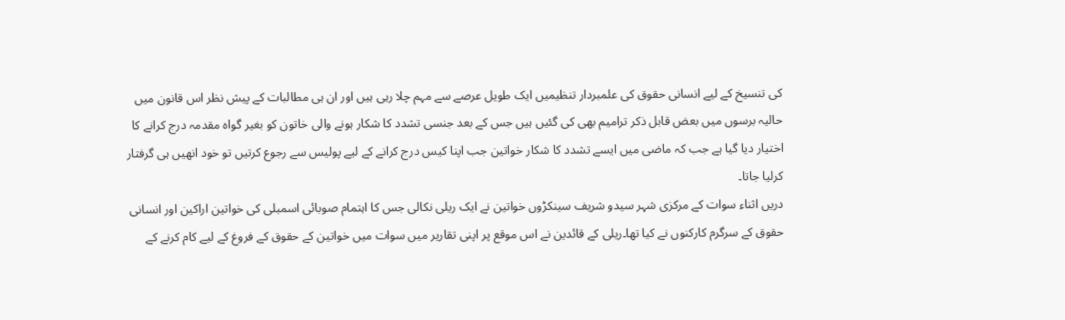کی تنسیخ کے لیے انسانی حقوق کی علمبردار تنظیمیں ایک طویل عرصے سے مہم چلا رہی ہیں اور ان ہی مطالبات کے پیش نظر اس قانون میں حالیہ برسوں میں بعض قابل ذکر ترامیم بھی کی گئیں ہیں جس کے بعد جنسی تشدد کا شکار ہونے والی خاتون کو بغیر گواہ مقدمہ درج کرانے کا اختیار دیا گیا ہے جب کہ ماضی میں ایسے تشدد کا شکار خواتین جب اپنا کیس درج کرانے کے لیے پولیس سے رجوع کرتیں تو خود انھیں ہی گرفتار کرلیا جاتا۔
دریں اثناء سوات کے مرکزی شہر سیدو شریف سینکڑوں خواتین نے ایک ریلی نکالی جس کا اہتمام صوبائی اسمبلی کی خواتین اراکین اور انسانی حقوق کے سرگرم کارکنوں نے کیا تھا۔ریلی کے قائدین نے اس موقع پر اپنی تقاریر میں سوات میں خواتین کے حقوق کے فروغ کے لیے کام کرنے کے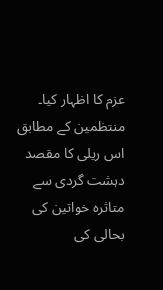عزم کا اظہار کیا۔
منتظمین کے مطابق اس ریلی کا مقصد دہشت گردی سے متاثرہ خواتین کی بحالی کی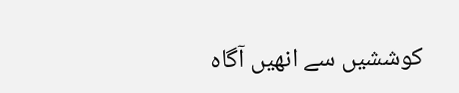کوششیں سے انھیں آگاہ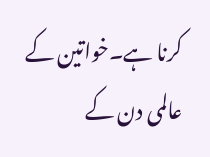کرنا ہے۔خواتین کے عالمی دن کے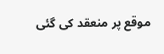موقع پر منعقد کی گئی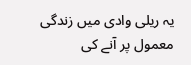یہ ریلی وادی میں زندگی معمول پر آنے کی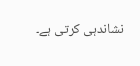نشاندہی کرتی ہے۔